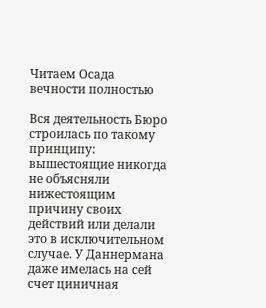Читаем Осада вечности полностью

Вся деятельность Бюро строилась по такому принципу: вышестоящие никогда не объясняли нижестоящим причину своих действий или делали это в исключительном случае. У Даннермана даже имелась на сей счет циничная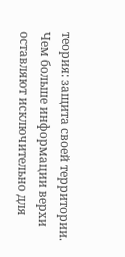теория: защита своей территории. Чем больше информации верхи оставляют исключительно для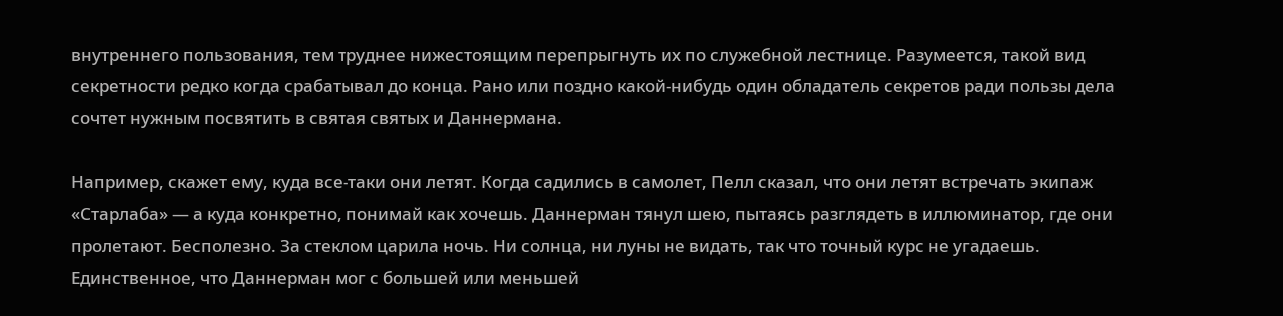внутреннего пользования, тем труднее нижестоящим перепрыгнуть их по служебной лестнице. Разумеется, такой вид секретности редко когда срабатывал до конца. Рано или поздно какой-нибудь один обладатель секретов ради пользы дела сочтет нужным посвятить в святая святых и Даннермана.

Например, скажет ему, куда все-таки они летят. Когда садились в самолет, Пелл сказал, что они летят встречать экипаж «Старлаба» — а куда конкретно, понимай как хочешь. Даннерман тянул шею, пытаясь разглядеть в иллюминатор, где они пролетают. Бесполезно. За стеклом царила ночь. Ни солнца, ни луны не видать, так что точный курс не угадаешь. Единственное, что Даннерман мог с большей или меньшей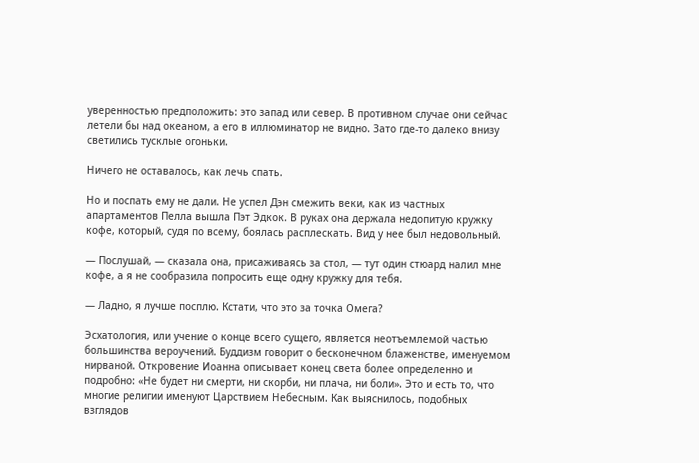уверенностью предположить: это запад или север. В противном случае они сейчас летели бы над океаном, а его в иллюминатор не видно. Зато где-то далеко внизу светились тусклые огоньки.

Ничего не оставалось, как лечь спать.

Но и поспать ему не дали. Не успел Дэн смежить веки, как из частных апартаментов Пелла вышла Пэт Эдкок. В руках она держала недопитую кружку кофе, который, судя по всему, боялась расплескать. Вид у нее был недовольный.

— Послушай, — сказала она, присаживаясь за стол, — тут один стюард налил мне кофе, а я не сообразила попросить еще одну кружку для тебя.

— Ладно, я лучше посплю. Кстати, что это за точка Омега?

Эсхатология, или учение о конце всего сущего, является неотъемлемой частью большинства вероучений. Буддизм говорит о бесконечном блаженстве, именуемом нирваной. Откровение Иоанна описывает конец света более определенно и подробно: «Не будет ни смерти, ни скорби, ни плача, ни боли». Это и есть то, что многие религии именуют Царствием Небесным. Как выяснилось, подобных взглядов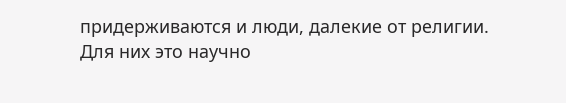придерживаются и люди, далекие от религии. Для них это научно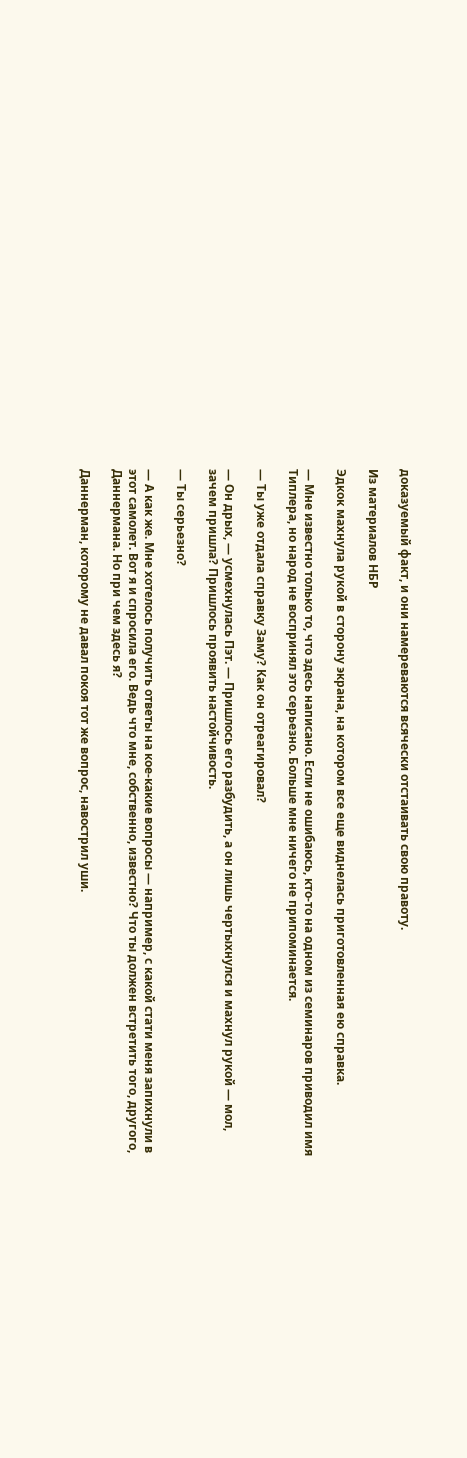доказуемый факт, и они намереваются всячески отстаивать свою правоту.

Из материалов НБР

Эдкок махнула рукой в сторону экрана, на котором все еще виднелась приготовленная ею справка.

— Мне известно только то, что здесь написано. Если не ошибаюсь, кто-то на одном из семинаров приводил имя Типлера, но народ не воспринял это серьезно. Больше мне ничего не припоминается.

— Ты уже отдала справку Заму? Как он отреагировал?

— Он дрых, — усмехнулась Пэт. — Пришлось его разбудить, а он лишь чертыхнулся и махнул рукой — мол, зачем пришла? Пришлось проявить настойчивость.

— Ты серьезно?

— А как же. Мне хотелось получить ответы на кое-какие вопросы — например, с какой стати меня запихнули в этот самолет. Вот я и спросила его. Ведь что мне, собственно, известно? Что ты должен встретить того, другого, Даннермана. Но при чем здесь я?

Даннерман, которому не давал покоя тот же вопрос, навострил уши.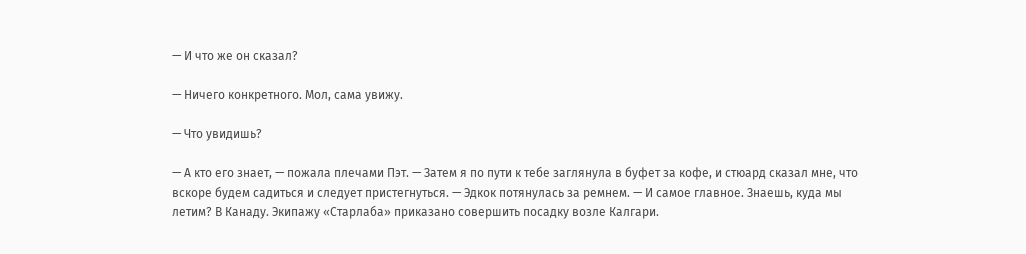— И что же он сказал?

— Ничего конкретного. Мол, сама увижу.

— Что увидишь?

— А кто его знает, — пожала плечами Пэт. — Затем я по пути к тебе заглянула в буфет за кофе, и стюард сказал мне, что вскоре будем садиться и следует пристегнуться. — Эдкок потянулась за ремнем. — И самое главное. Знаешь, куда мы летим? В Канаду. Экипажу «Старлаба» приказано совершить посадку возле Калгари.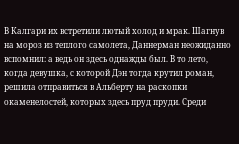В Калгари их встретили лютый холод и мрак. Шагнув на мороз из теплого самолета, Даннерман неожиданно вспомнил: а ведь он здесь однажды был. В то лето, когда девушка, с которой Дэн тогда крутил роман, решила отправиться в Альберту на раскопки окаменелостей, которых здесь пруд пруди. Среди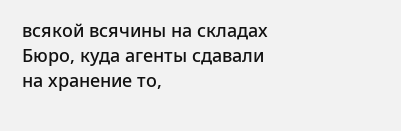всякой всячины на складах Бюро, куда агенты сдавали на хранение то,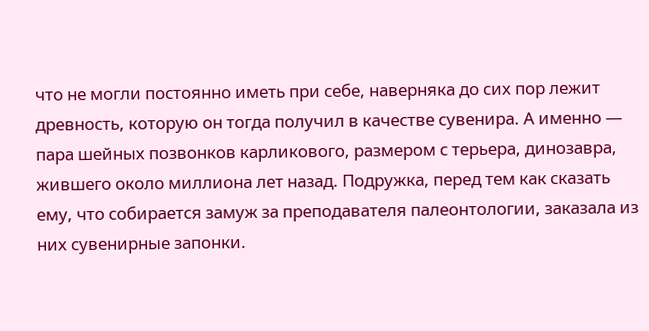что не могли постоянно иметь при себе, наверняка до сих пор лежит древность, которую он тогда получил в качестве сувенира. А именно — пара шейных позвонков карликового, размером с терьера, динозавра, жившего около миллиона лет назад. Подружка, перед тем как сказать ему, что собирается замуж за преподавателя палеонтологии, заказала из них сувенирные запонки.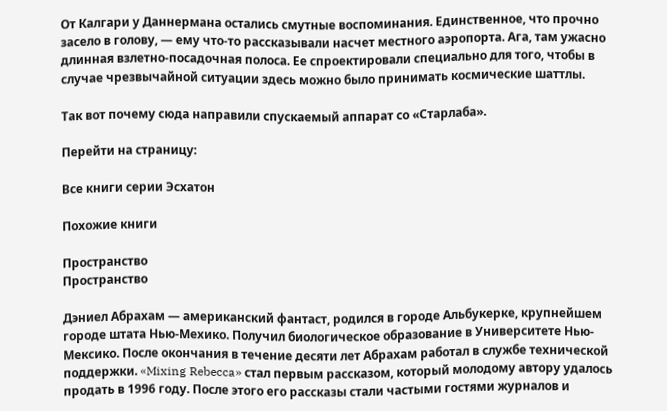От Калгари у Даннермана остались смутные воспоминания. Единственное, что прочно засело в голову, — ему что-то рассказывали насчет местного аэропорта. Ага, там ужасно длинная взлетно-посадочная полоса. Ее спроектировали специально для того, чтобы в случае чрезвычайной ситуации здесь можно было принимать космические шаттлы.

Так вот почему сюда направили спускаемый аппарат со «Старлаба».

Перейти на страницу:

Все книги серии Эсхатон

Похожие книги

Пространство
Пространство

Дэниел Абрахам — американский фантаст, родился в городе Альбукерке, крупнейшем городе штата Нью-Мехико. Получил биологическое образование в Университете Нью-Мексико. После окончания в течение десяти лет Абрахам работал в службе технической поддержки. «Mixing Rebecca» стал первым рассказом, который молодому автору удалось продать в 1996 году. После этого его рассказы стали частыми гостями журналов и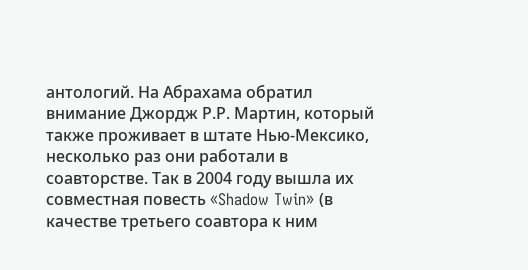антологий. На Абрахама обратил внимание Джордж Р.Р. Мартин, который также проживает в штате Нью-Мексико, несколько раз они работали в соавторстве. Так в 2004 году вышла их совместная повесть «Shadow Twin» (в качестве третьего соавтора к ним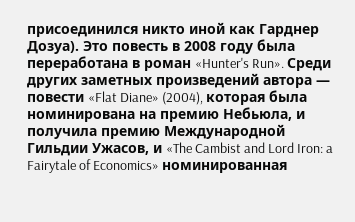присоединился никто иной как Гарднер Дозуа). Это повесть в 2008 году была переработана в роман «Hunter's Run». Среди других заметных произведений автора — повести «Flat Diane» (2004), которая была номинирована на премию Небьюла, и получила премию Международной Гильдии Ужасов, и «The Cambist and Lord Iron: a Fairytale of Economics» номинированная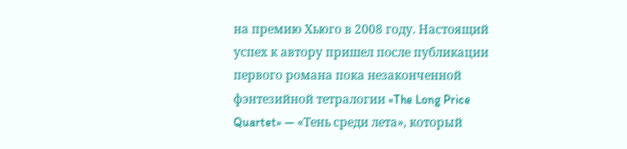на премию Хьюго в 2008 году. Настоящий успех к автору пришел после публикации первого романа пока незаконченной фэнтезийной тетралогии «The Long Price Quartet» — «Тень среди лета», который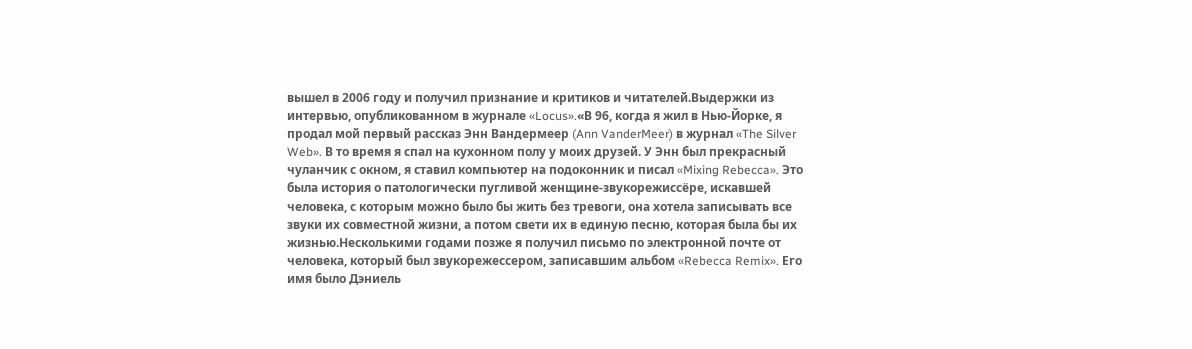вышел в 2006 году и получил признание и критиков и читателей.Выдержки из интервью, опубликованном в журнале «Locus».«В 96, когда я жил в Нью-Йорке, я продал мой первый рассказ Энн Вандермеер (Ann VanderMeer) в журнал «The Silver Web». В то время я спал на кухонном полу у моих друзей. У Энн был прекрасный чуланчик с окном, я ставил компьютер на подоконник и писал «Mixing Rebecca». Это была история о патологически пугливой женщине-звукорежиссёре, искавшей человека, с которым можно было бы жить без тревоги, она хотела записывать все звуки их совместной жизни, а потом свети их в единую песню, которая была бы их жизнью.Несколькими годами позже я получил письмо по электронной почте от человека, который был звукорежессером, записавшим альбом «Rebecca Remix». Его имя было Дэниель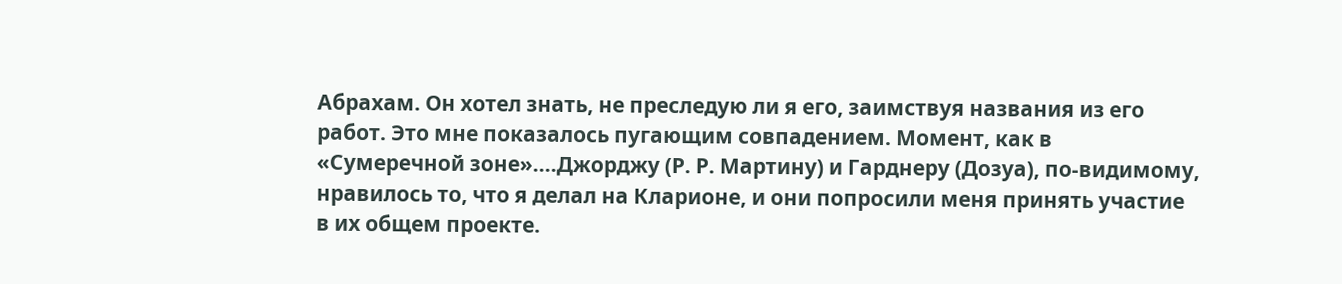Абрахам. Он хотел знать, не преследую ли я его, заимствуя названия из его работ. Это мне показалось пугающим совпадением. Момент, как в «Сумеречной зоне»....Джорджу (Р. Р. Мартину) и Гарднеру (Дозуа), по-видимому, нравилось то, что я делал на Кларионе, и они попросили меня принять участие в их общем проекте.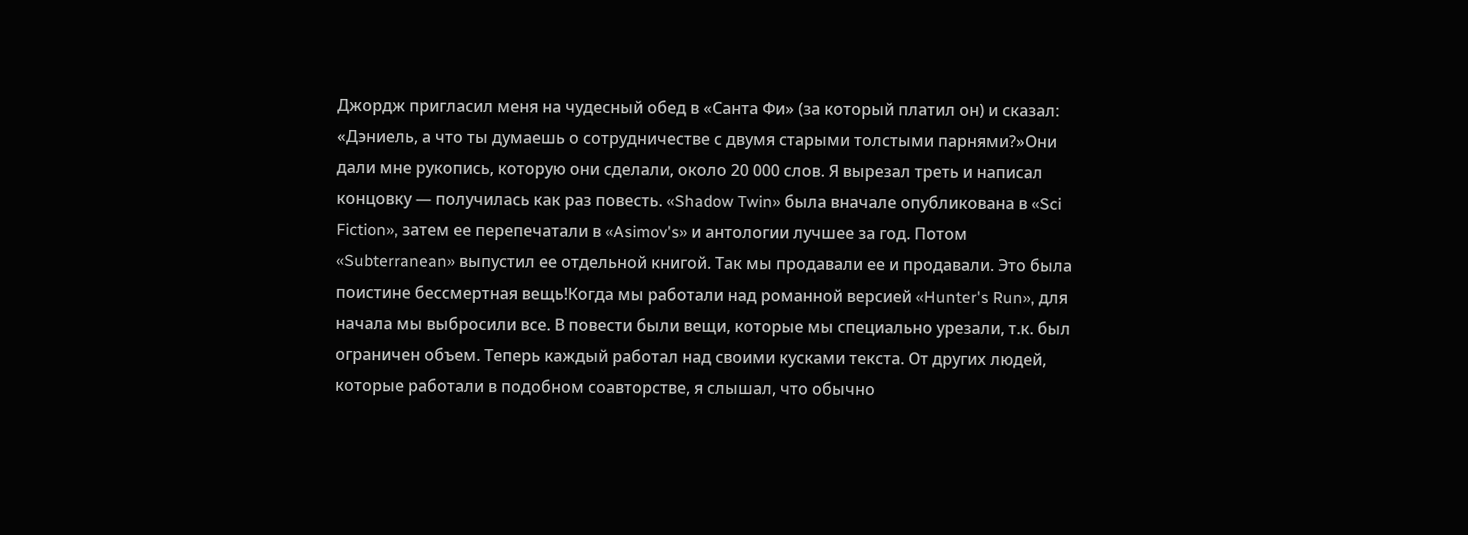Джордж пригласил меня на чудесный обед в «Санта Фи» (за который платил он) и сказал: «Дэниель, а что ты думаешь о сотрудничестве с двумя старыми толстыми парнями?»Они дали мне рукопись, которую они сделали, около 20 000 слов. Я вырезал треть и написал концовку — получилась как раз повесть. «Shadow Twin» была вначале опубликована в «Sci Fiction», затем ее перепечатали в «Asimov's» и антологии лучшее за год. Потом «Subterranean» выпустил ее отдельной книгой. Так мы продавали ее и продавали. Это была поистине бессмертная вещь!Когда мы работали над романной версией «Hunter's Run», для начала мы выбросили все. В повести были вещи, которые мы специально урезали, т.к. был ограничен объем. Теперь каждый работал над своими кусками текста. От других людей, которые работали в подобном соавторстве, я слышал, что обычно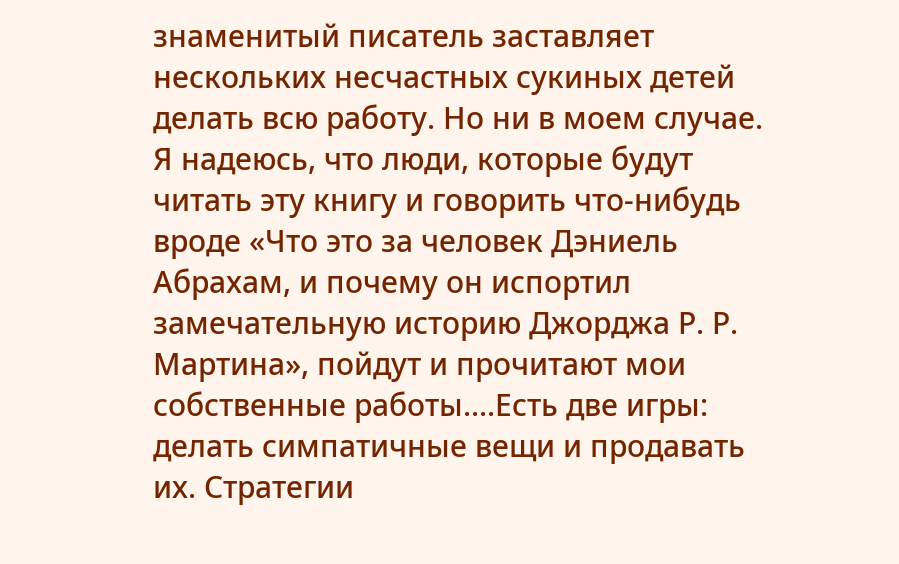знаменитый писатель заставляет нескольких несчастных сукиных детей делать всю работу. Но ни в моем случае. Я надеюсь, что люди, которые будут читать эту книгу и говорить что-нибудь вроде «Что это за человек Дэниель Абрахам, и почему он испортил замечательную историю Джорджа Р. Р. Мартина», пойдут и прочитают мои собственные работы....Есть две игры: делать симпатичные вещи и продавать их. Стратегии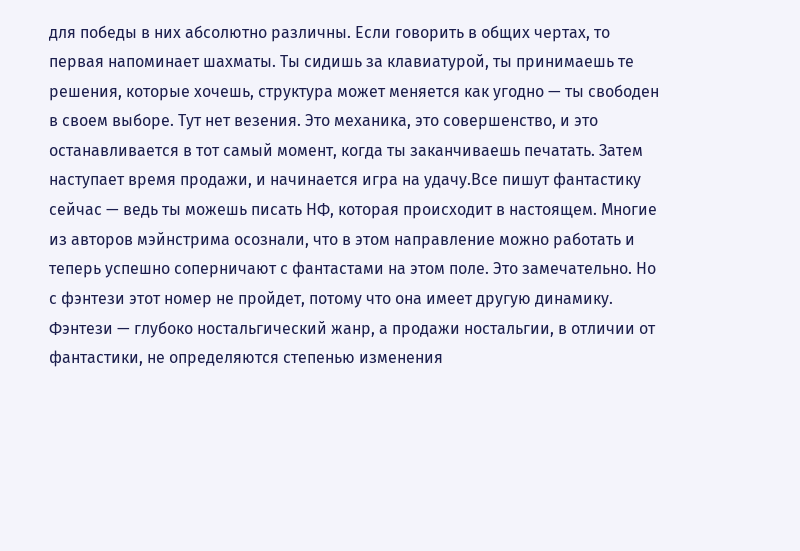для победы в них абсолютно различны. Если говорить в общих чертах, то первая напоминает шахматы. Ты сидишь за клавиатурой, ты принимаешь те решения, которые хочешь, структура может меняется как угодно — ты свободен в своем выборе. Тут нет везения. Это механика, это совершенство, и это останавливается в тот самый момент, когда ты заканчиваешь печатать. Затем наступает время продажи, и начинается игра на удачу.Все пишут фантастику сейчас — ведь ты можешь писать НФ, которая происходит в настоящем. Многие из авторов мэйнстрима осознали, что в этом направление можно работать и теперь успешно соперничают с фантастами на этом поле. Это замечательно. Но с фэнтези этот номер не пройдет, потому что она имеет другую динамику. Фэнтези — глубоко ностальгический жанр, а продажи ностальгии, в отличии от фантастики, не определяются степенью изменения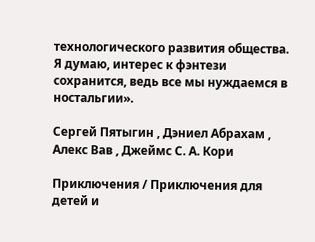технологического развития общества. Я думаю, интерес к фэнтези сохранится, ведь все мы нуждаемся в ностальгии».

Сергей Пятыгин , Дэниел Абрахам , Алекс Вав , Джеймс С. А. Кори

Приключения / Приключения для детей и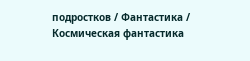подростков / Фантастика / Космическая фантастика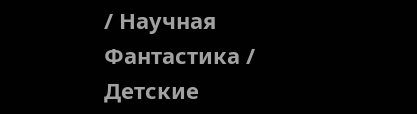/ Научная Фантастика / Детские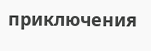приключения